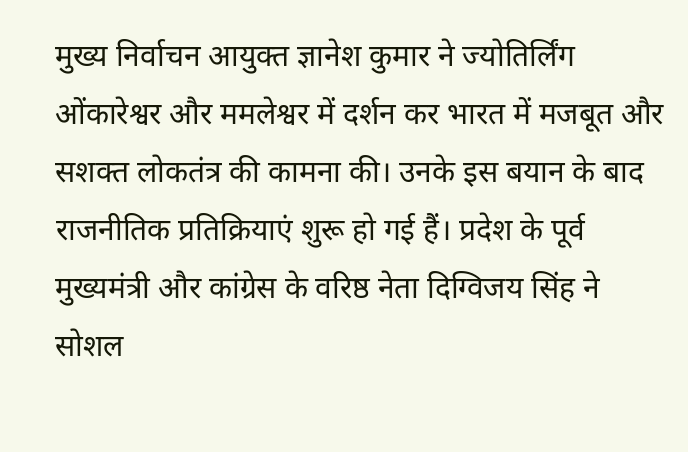मुख्य निर्वाचन आयुक्त ज्ञानेश कुमार ने ज्योतिर्लिंग ओंकारेश्वर और ममलेश्वर में दर्शन कर भारत में मजबूत और सशक्त लोकतंत्र की कामना की। उनके इस बयान के बाद राजनीतिक प्रतिक्रियाएं शुरू हो गई हैं। प्रदेश के पूर्व मुख्यमंत्री और कांग्रेस के वरिष्ठ नेता दिग्विजय सिंह ने सोशल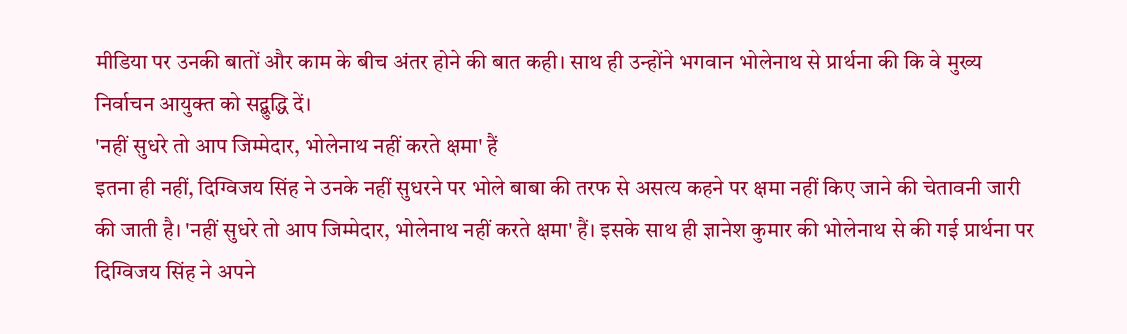मीडिया पर उनकी बातों और काम के बीच अंतर होने की बात कही। साथ ही उन्होंने भगवान भोलेनाथ से प्रार्थना की कि वे मुख्य निर्वाचन आयुक्त को सद्बुद्धि दें।
'नहीं सुधरे तो आप जिम्मेदार, भोलेनाथ नहीं करते क्षमा' हैं
इतना ही नहीं, दिग्विजय सिंह ने उनके नहीं सुधरने पर भोले बाबा की तरफ से असत्य कहने पर क्षमा नहीं किए जाने की चेतावनी जारी की जाती है। 'नहीं सुधरे तो आप जिम्मेदार, भोलेनाथ नहीं करते क्षमा' हैं। इसके साथ ही ज्ञानेश कुमार की भोलेनाथ से की गई प्रार्थना पर दिग्विजय सिंह ने अपने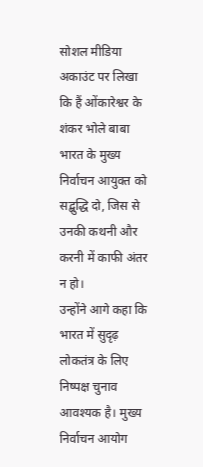सोशल मीडिया अकाउंट पर लिखा कि हैं ओंकारेश्वर के शंकर भोले बाबा भारत के मुख्य निर्वाचन आयुक्त को सद्बुद्धि दो, जिस से उनकी कथनी और करनी में काफी अंतर न हो।
उन्होंने आगे कहा कि भारत में सुदृढ़ लोकतंत्र के लिए निष्पक्ष चुनाव आवश्यक है। मुख्य निर्वाचन आयोग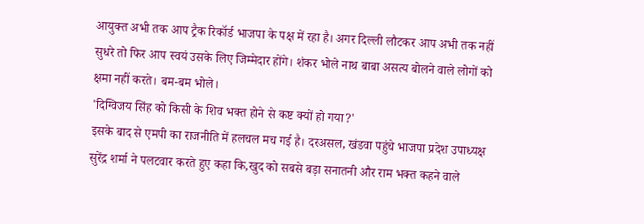आयुक्त अभी तक आप ट्रैक रिकॉर्ड भाजपा के पक्ष में रहा है। अगर दिल्ली लौटकर आप अभी तक नहीं सुधरे तो फिर आप स्वयं उसके लिए जिम्मेदार होंगे। शंकर भोले नाथ बाबा असत्य बोलने वाले लोगों को क्षमा नहीं करते। बम-बम भोले।
'दिग्विजय सिंह को किसी के शिव भक्त होने से कष्ट क्यों हो गया?'
इसके बाद से एमपी का राजनीति में हलचल मच गई है। दरअसल, खंडवा पहुंचे भाजपा प्रदेश उपाध्यक्ष सुरेंद्र शर्मा ने पलटवार करते हुए कहा कि,खुद को सबसे बड़ा सनातनी और राम भक्त कहने वाले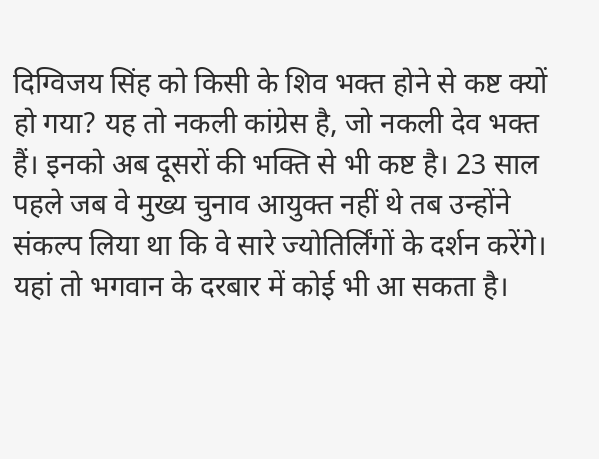दिग्विजय सिंह को किसी के शिव भक्त होने से कष्ट क्यों हो गया? यह तो नकली कांग्रेस है, जो नकली देव भक्त हैं। इनको अब दूसरों की भक्ति से भी कष्ट है। 23 साल पहले जब वे मुख्य चुनाव आयुक्त नहीं थे तब उन्होंने संकल्प लिया था कि वे सारे ज्योतिर्लिंगों के दर्शन करेंगे। यहां तो भगवान के दरबार में कोई भी आ सकता है।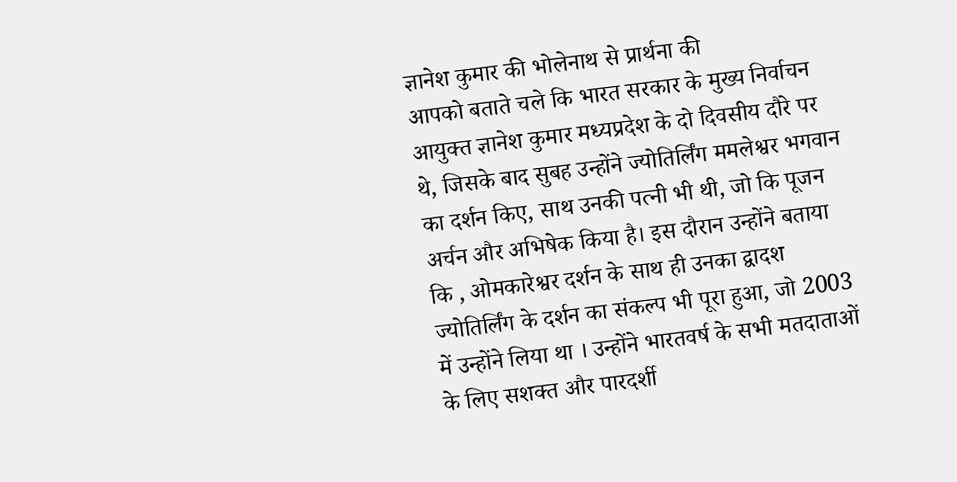ज्ञानेश कुमार की भोलेनाथ से प्रार्थना की
आपको बताते चले कि भारत सरकार के मुख्य निर्वाचन आयुक्त ज्ञानेश कुमार मध्यप्रदेश के दो दिवसीय दौरे पर थे, जिसके बाद सुबह उन्होंने ज्योतिर्लिंग ममलेश्वर भगवान का दर्शन किए, साथ उनकी पत्नी भी थी, जो कि पूजन अर्चन और अभिषेक किया है। इस दौरान उन्होंने बताया कि , ओमकारेश्वर दर्शन के साथ ही उनका द्वादश ज्योतिर्लिंग के दर्शन का संकल्प भी पूरा हुआ, जो 2003 में उन्होंने लिया था । उन्होंने भारतवर्ष के सभी मतदाताओं के लिए सशक्त और पारदर्शी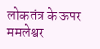लोकतंत्र के ऊपर ममलेश्वर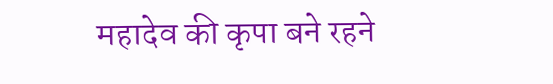महादेव की कृपा बने रहने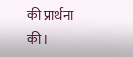की प्रार्थना की।